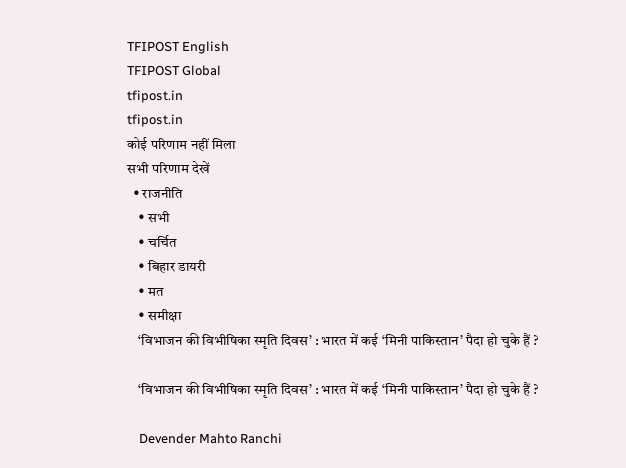TFIPOST English
TFIPOST Global
tfipost.in
tfipost.in
कोई परिणाम नहीं मिला
सभी परिणाम देखें
  • राजनीति
    • सभी
    • चर्चित
    • बिहार डायरी
    • मत
    • समीक्षा
    ‘विभाजन की विभीषिका स्मृति दिवस’ : भारत में कई ‘मिनी पाकिस्तान’ पैदा हो चुके हैं ?

    ‘विभाजन की विभीषिका स्मृति दिवस’ : भारत में कई ‘मिनी पाकिस्तान’ पैदा हो चुके हैं ?

    Devender Mahto Ranchi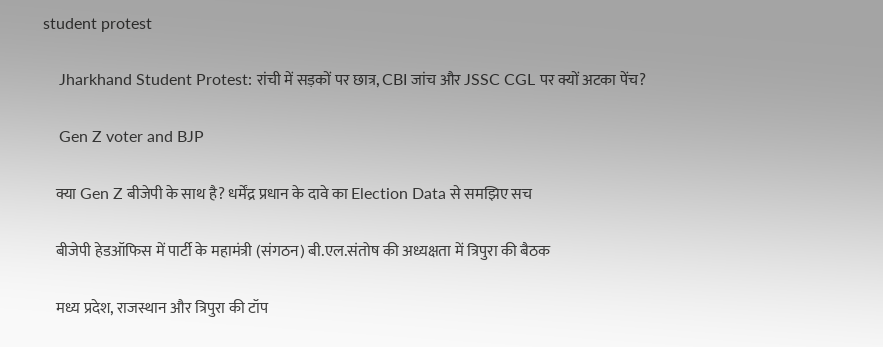student protest

    Jharkhand Student Protest: रांची में सड़कों पर छात्र, CBI जांच और JSSC CGL पर क्यों अटका पेंच?

    Gen Z voter and BJP

    क्या Gen Z बीजेपी के साथ है? धर्मेंद्र प्रधान के दावे का Election Data से समझिए सच

    बीजेपी हेडऑफिस में पार्टी के महामंत्री (संगठन) बी.एल.संतोष की अध्यक्षता में त्रिपुरा की बैठक

    मध्य प्रदेश, राजस्थान और त्रिपुरा की टॉप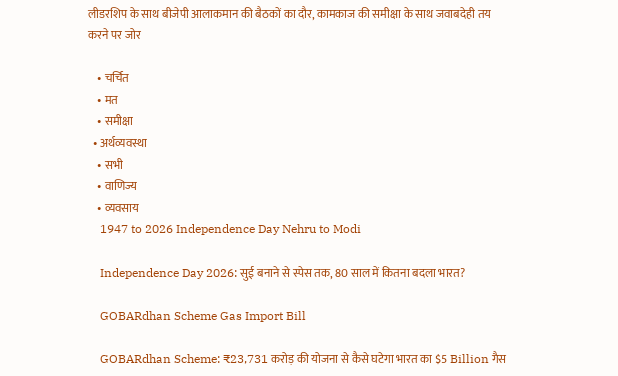लीडरशिप के साथ बीजेपी आलाकमान की बैठकों का दौर, कामकाज की समीक्षा के साथ जवाबदेही तय करने पर जोर

    • चर्चित
    • मत
    • समीक्षा
  • अर्थव्यवस्था
    • सभी
    • वाणिज्य
    • व्यवसाय
    1947 to 2026 Independence Day Nehru to Modi

    Independence Day 2026: सुई बनाने से स्पेस तक, 80 साल में कितना बदला भारत?

    GOBARdhan Scheme Gas Import Bill

    GOBARdhan Scheme: ₹23,731 करोड़ की योजना से कैसे घटेगा भारत का $5 Billion गैस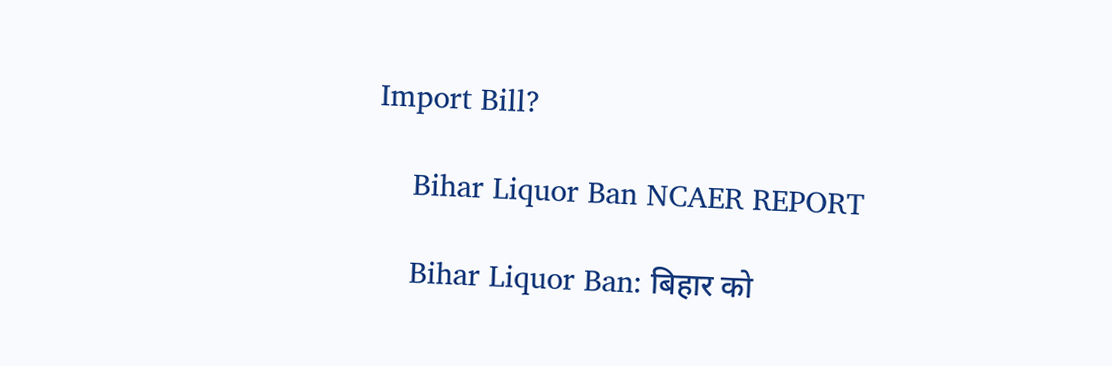Import Bill?

    Bihar Liquor Ban NCAER REPORT

    Bihar Liquor Ban: बिहार को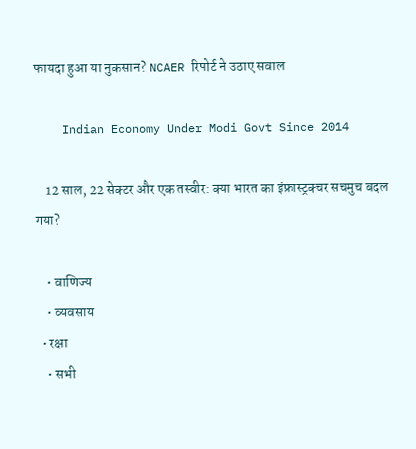फायदा हुआ या नुकसान? NCAER रिपोर्ट ने उठाए सवाल

    Indian Economy Under Modi Govt Since 2014

    12 साल, 22 सेक्टर और एक तस्वीर: क्या भारत का इंफ्रास्ट्रक्चर सचमुच बदल गया?

    • वाणिज्य
    • व्यवसाय
  • रक्षा
    • सभी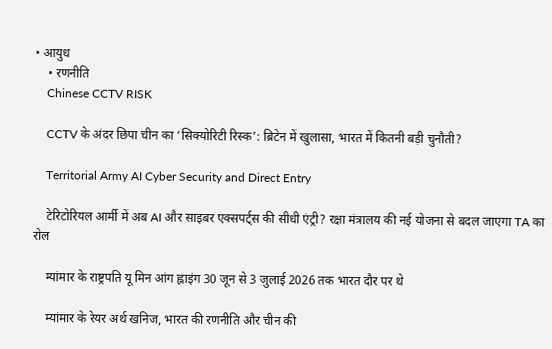• आयुध
    • रणनीति
    Chinese CCTV RISK

    CCTV के अंदर छिपा चीन का ‘सिक्योरिटी रिस्क’: ब्रिटेन में खुलासा, भारत में कितनी बड़ी चुनौती?

    Territorial Army AI Cyber Security and Direct Entry

    टेरिटोरियल आर्मी में अब AI और साइबर एक्सपर्ट्स की सीधी एंट्री? रक्षा मंत्रालय की नई योजना से बदल जाएगा TA का रोल

    म्यांमार के राष्ट्रपति यू मिन आंग ह्लाइंग 30 जून से 3 जुलाई 2026 तक भारत दौर पर थे

    म्यांमार के रेयर अर्थ खनिज, भारत की रणनीति और चीन की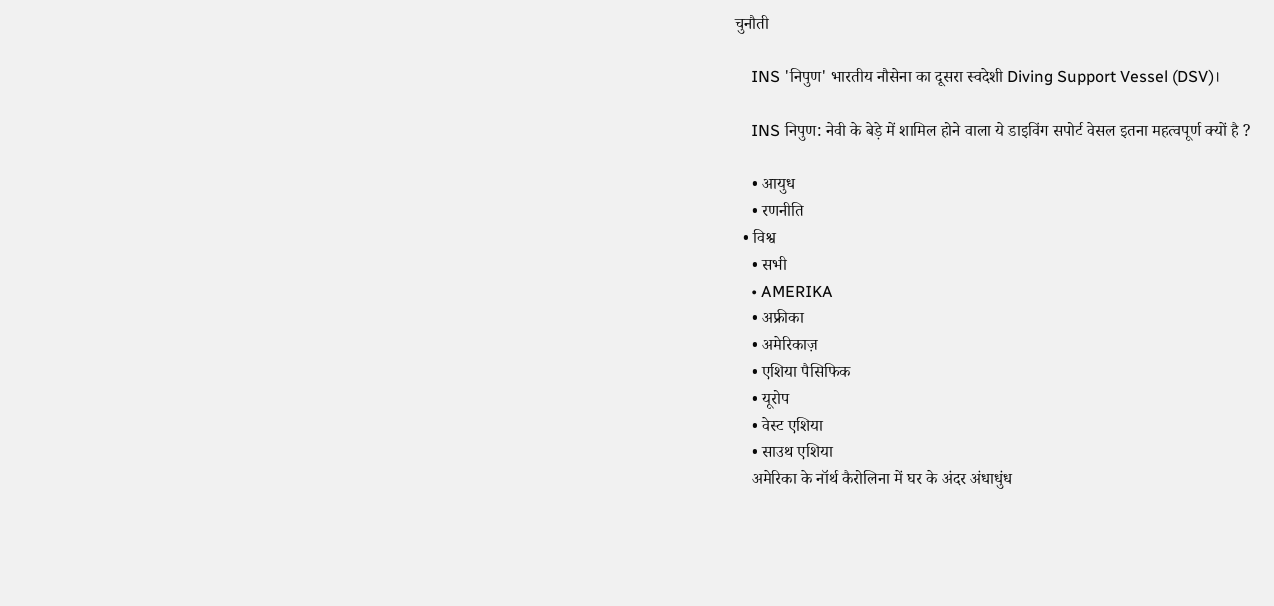चुनौती

    INS 'निपुण' भारतीय नौसेना का दूसरा स्वदेशी Diving Support Vessel (DSV)।

    INS निपुण: नेवी के बेड़े में शामिल होने वाला ये डाइविंग सपोर्ट वेसल इतना महत्वपूर्ण क्यों है ?

    • आयुध
    • रणनीति
  • विश्व
    • सभी
    • AMERIKA
    • अफ्रीका
    • अमेरिकाज़
    • एशिया पैसिफिक
    • यूरोप
    • वेस्ट एशिया
    • साउथ एशिया
    अमेरिका के नॉर्थ कैरोलिना में घर के अंदर अंधाधुंध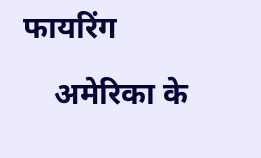फायरिंग

    अमेरिका के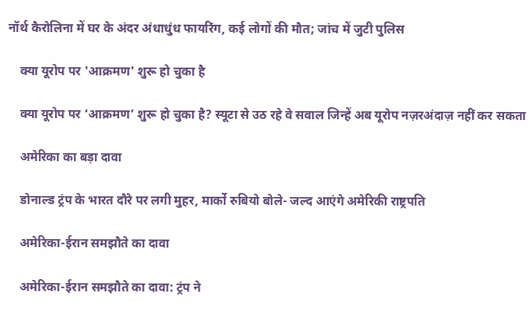नॉर्थ कैरोलिना में घर के अंदर अंधाधुंध फायरिंग, कई लोगों की मौत; जांच में जुटी पुलिस

    क्या यूरोप पर 'आक्रमण' शुरू हो चुका है

    क्या यूरोप पर ‘आक्रमण’ शुरू हो चुका है? स्यूटा से उठ रहे वे सवाल जिन्हें अब यूरोप नज़रअंदाज़ नहीं कर सकता

    अमेरिका का बड़ा दावा

    डोनाल्ड ट्रंप के भारत दौरे पर लगी मुहर, मार्को रुबियो बोले- जल्द आएंगे अमेरिकी राष्ट्रपति

    अमेरिका-ईरान समझौते का दावा

    अमेरिका-ईरान समझौते का दावा: ट्रंप ने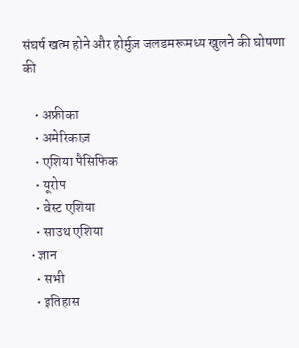संघर्ष खत्म होने और होर्मुज़ जलडमरूमध्य खुलने की घोषणा की

    • अफ्रीका
    • अमेरिकाज़
    • एशिया पैसिफिक
    • यूरोप
    • वेस्ट एशिया
    • साउथ एशिया
  • ज्ञान
    • सभी
    • इतिहास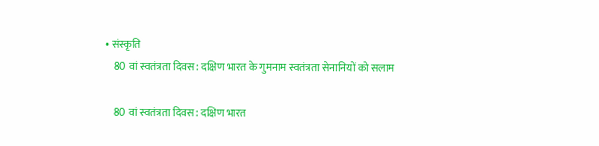• संस्कृति
    80 वां स्वतंत्रता दिवस: दक्षिण भारत के गुमनाम स्वतंत्रता सेनानियों को सलाम

    80 वां स्वतंत्रता दिवस: दक्षिण भारत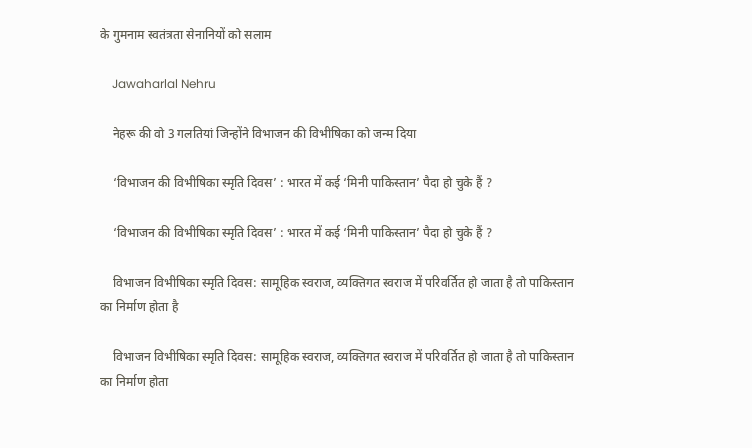के गुमनाम स्वतंत्रता सेनानियों को सलाम

    Jawaharlal Nehru

    नेहरू की वो 3 गलतियां जिन्होंने विभाजन की विभीषिका को जन्म दिया

    ‘विभाजन की विभीषिका स्मृति दिवस’ : भारत में कई ‘मिनी पाकिस्तान’ पैदा हो चुके हैं ?

    ‘विभाजन की विभीषिका स्मृति दिवस’ : भारत में कई ‘मिनी पाकिस्तान’ पैदा हो चुके हैं ?

    विभाजन विभीषिका स्मृति दिवस: सामूहिक स्वराज, व्यक्तिगत स्वराज में परिवर्तित हो जाता है तो पाकिस्तान का निर्माण होता है

    विभाजन विभीषिका स्मृति दिवस: सामूहिक स्वराज, व्यक्तिगत स्वराज में परिवर्तित हो जाता है तो पाकिस्तान का निर्माण होता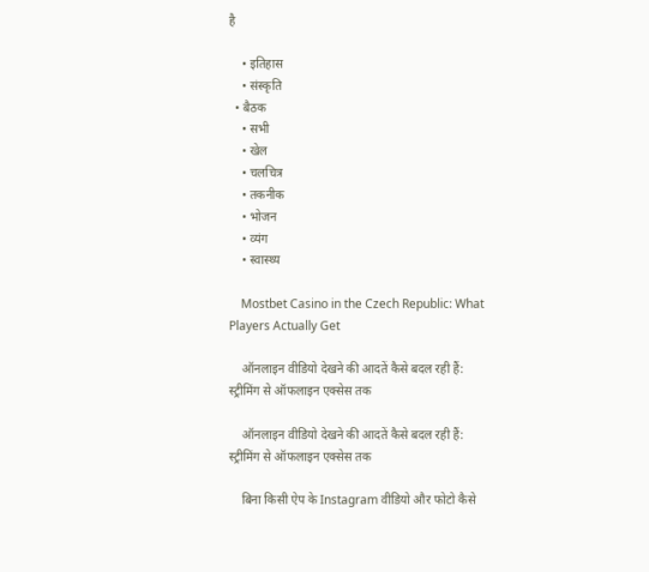है

    • इतिहास
    • संस्कृति
  • बैठक
    • सभी
    • खेल
    • चलचित्र
    • तकनीक
    • भोजन
    • व्यंग
    • स्वास्थ्य

    Mostbet Casino in the Czech Republic: What Players Actually Get

    ऑनलाइन वीडियो देखने की आदतें कैसे बदल रही हैं: स्ट्रीमिंग से ऑफलाइन एक्सेस तक

    ऑनलाइन वीडियो देखने की आदतें कैसे बदल रही हैं: स्ट्रीमिंग से ऑफलाइन एक्सेस तक

    बिना किसी ऐप के Instagram वीडियो और फोटो कैसे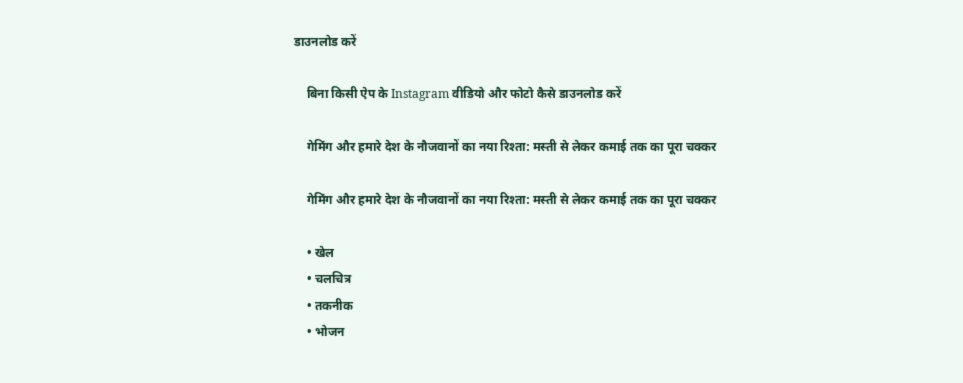डाउनलोड करें

    बिना किसी ऐप के Instagram वीडियो और फोटो कैसे डाउनलोड करें

    गेमिंग और हमारे देश के नौजवानों का नया रिश्ता: मस्ती से लेकर कमाई तक का पूरा चक्कर

    गेमिंग और हमारे देश के नौजवानों का नया रिश्ता: मस्ती से लेकर कमाई तक का पूरा चक्कर

    • खेल
    • चलचित्र
    • तकनीक
    • भोजन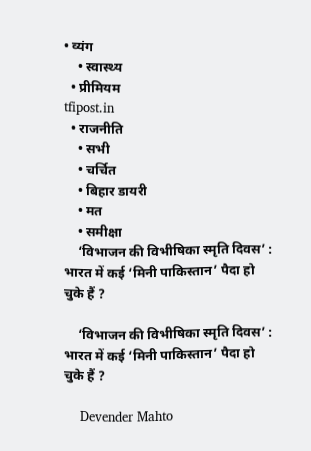• व्यंग
    • स्वास्थ्य
  • प्रीमियम
tfipost.in
  • राजनीति
    • सभी
    • चर्चित
    • बिहार डायरी
    • मत
    • समीक्षा
    ‘विभाजन की विभीषिका स्मृति दिवस’ : भारत में कई ‘मिनी पाकिस्तान’ पैदा हो चुके हैं ?

    ‘विभाजन की विभीषिका स्मृति दिवस’ : भारत में कई ‘मिनी पाकिस्तान’ पैदा हो चुके हैं ?

    Devender Mahto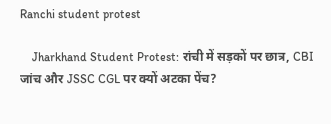Ranchi student protest

    Jharkhand Student Protest: रांची में सड़कों पर छात्र, CBI जांच और JSSC CGL पर क्यों अटका पेंच?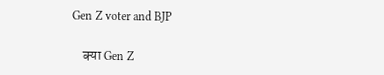Gen Z voter and BJP

    क्या Gen Z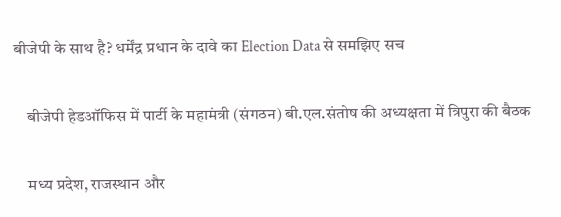बीजेपी के साथ है? धर्मेंद्र प्रधान के दावे का Election Data से समझिए सच

    बीजेपी हेडऑफिस में पार्टी के महामंत्री (संगठन) बी.एल.संतोष की अध्यक्षता में त्रिपुरा की बैठक

    मध्य प्रदेश, राजस्थान और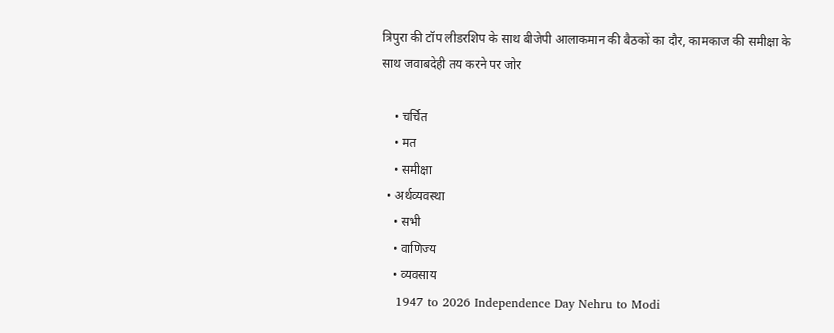त्रिपुरा की टॉप लीडरशिप के साथ बीजेपी आलाकमान की बैठकों का दौर, कामकाज की समीक्षा के साथ जवाबदेही तय करने पर जोर

    • चर्चित
    • मत
    • समीक्षा
  • अर्थव्यवस्था
    • सभी
    • वाणिज्य
    • व्यवसाय
    1947 to 2026 Independence Day Nehru to Modi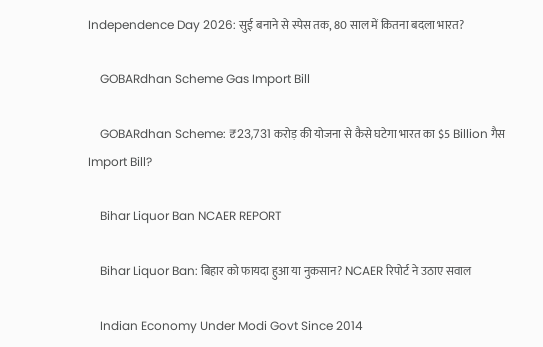Independence Day 2026: सुई बनाने से स्पेस तक, 80 साल में कितना बदला भारत?

    GOBARdhan Scheme Gas Import Bill

    GOBARdhan Scheme: ₹23,731 करोड़ की योजना से कैसे घटेगा भारत का $5 Billion गैस Import Bill?

    Bihar Liquor Ban NCAER REPORT

    Bihar Liquor Ban: बिहार को फायदा हुआ या नुकसान? NCAER रिपोर्ट ने उठाए सवाल

    Indian Economy Under Modi Govt Since 2014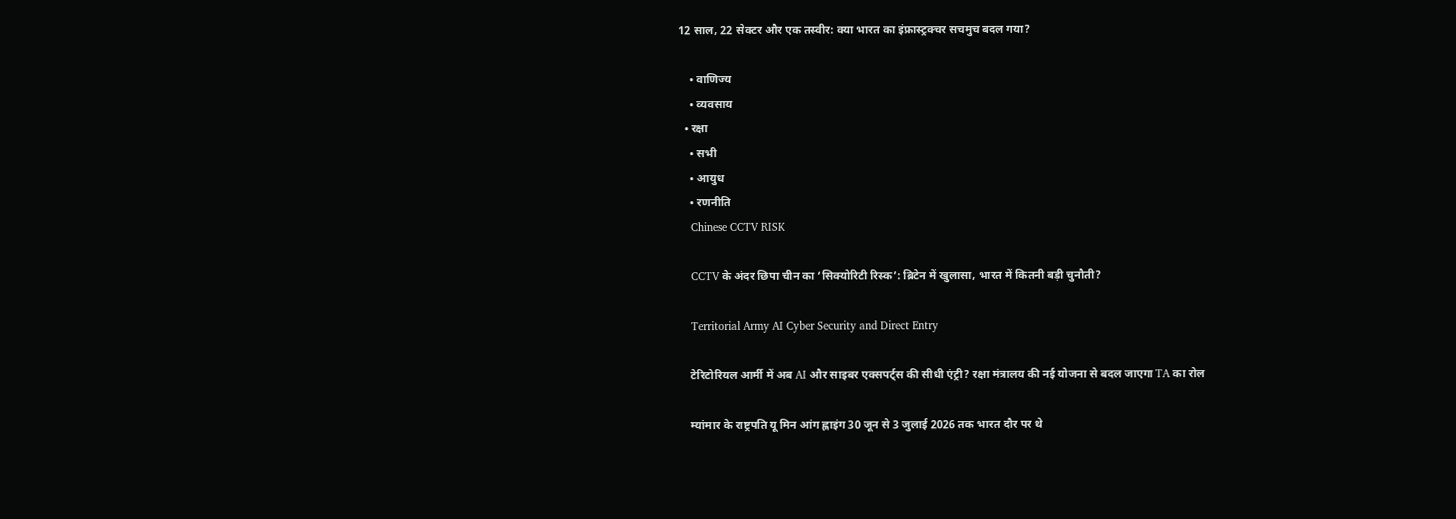12 साल, 22 सेक्टर और एक तस्वीर: क्या भारत का इंफ्रास्ट्रक्चर सचमुच बदल गया?

    • वाणिज्य
    • व्यवसाय
  • रक्षा
    • सभी
    • आयुध
    • रणनीति
    Chinese CCTV RISK

    CCTV के अंदर छिपा चीन का ‘सिक्योरिटी रिस्क’: ब्रिटेन में खुलासा, भारत में कितनी बड़ी चुनौती?

    Territorial Army AI Cyber Security and Direct Entry

    टेरिटोरियल आर्मी में अब AI और साइबर एक्सपर्ट्स की सीधी एंट्री? रक्षा मंत्रालय की नई योजना से बदल जाएगा TA का रोल

    म्यांमार के राष्ट्रपति यू मिन आंग ह्लाइंग 30 जून से 3 जुलाई 2026 तक भारत दौर पर थे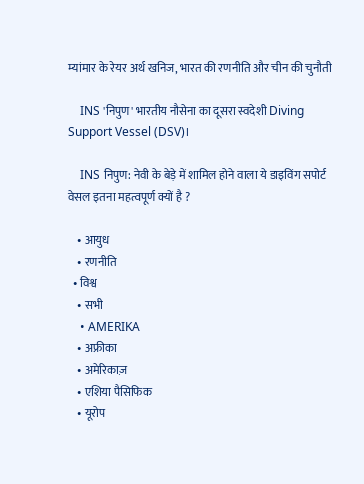म्यांमार के रेयर अर्थ खनिज, भारत की रणनीति और चीन की चुनौती

    INS 'निपुण' भारतीय नौसेना का दूसरा स्वदेशी Diving Support Vessel (DSV)।

    INS निपुण: नेवी के बेड़े में शामिल होने वाला ये डाइविंग सपोर्ट वेसल इतना महत्वपूर्ण क्यों है ?

    • आयुध
    • रणनीति
  • विश्व
    • सभी
    • AMERIKA
    • अफ्रीका
    • अमेरिकाज़
    • एशिया पैसिफिक
    • यूरोप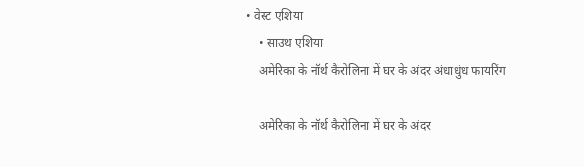• वेस्ट एशिया
    • साउथ एशिया
    अमेरिका के नॉर्थ कैरोलिना में घर के अंदर अंधाधुंध फायरिंग

    अमेरिका के नॉर्थ कैरोलिना में घर के अंदर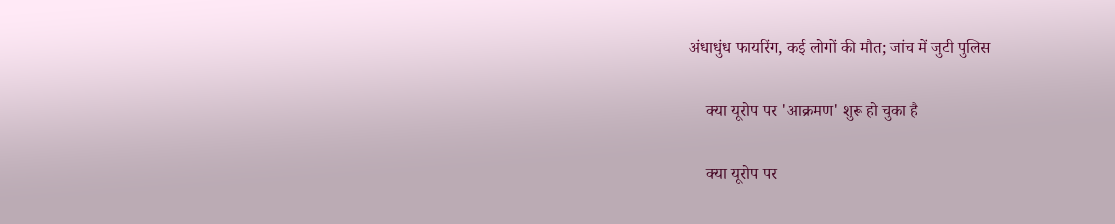अंधाधुंध फायरिंग, कई लोगों की मौत; जांच में जुटी पुलिस

    क्या यूरोप पर 'आक्रमण' शुरू हो चुका है

    क्या यूरोप पर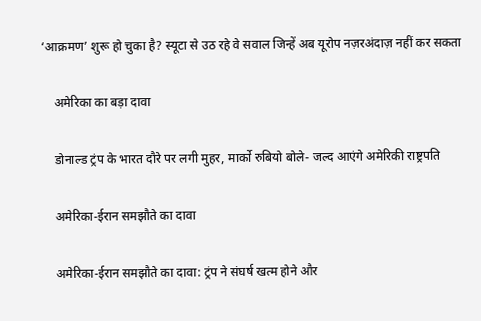‘आक्रमण’ शुरू हो चुका है? स्यूटा से उठ रहे वे सवाल जिन्हें अब यूरोप नज़रअंदाज़ नहीं कर सकता

    अमेरिका का बड़ा दावा

    डोनाल्ड ट्रंप के भारत दौरे पर लगी मुहर, मार्को रुबियो बोले- जल्द आएंगे अमेरिकी राष्ट्रपति

    अमेरिका-ईरान समझौते का दावा

    अमेरिका-ईरान समझौते का दावा: ट्रंप ने संघर्ष खत्म होने और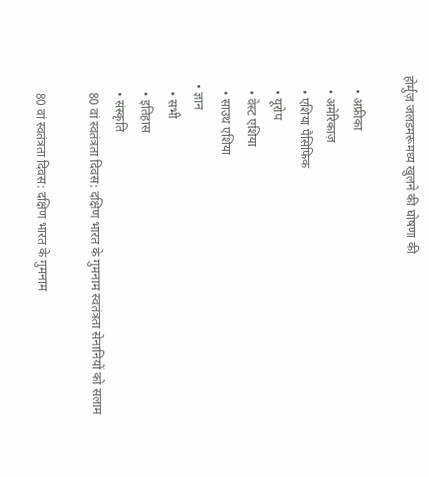होर्मुज़ जलडमरूमध्य खुलने की घोषणा की

    • अफ्रीका
    • अमेरिकाज़
    • एशिया पैसिफिक
    • यूरोप
    • वेस्ट एशिया
    • साउथ एशिया
  • ज्ञान
    • सभी
    • इतिहास
    • संस्कृति
    80 वां स्वतंत्रता दिवस: दक्षिण भारत के गुमनाम स्वतंत्रता सेनानियों को सलाम

    80 वां स्वतंत्रता दिवस: दक्षिण भारत के गुमनाम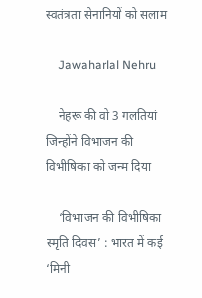स्वतंत्रता सेनानियों को सलाम

    Jawaharlal Nehru

    नेहरू की वो 3 गलतियां जिन्होंने विभाजन की विभीषिका को जन्म दिया

    ‘विभाजन की विभीषिका स्मृति दिवस’ : भारत में कई ‘मिनी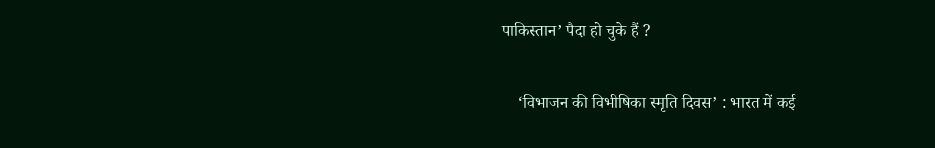पाकिस्तान’ पैदा हो चुके हैं ?

    ‘विभाजन की विभीषिका स्मृति दिवस’ : भारत में कई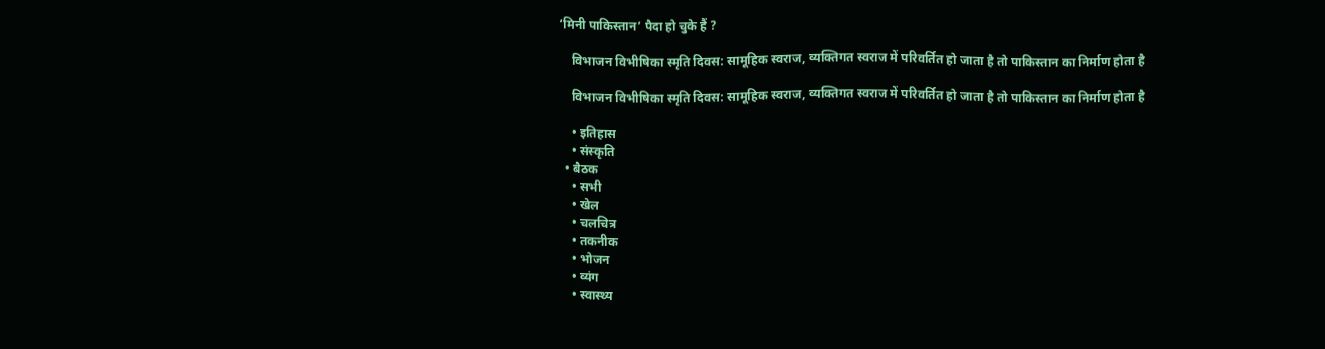‘मिनी पाकिस्तान’ पैदा हो चुके हैं ?

    विभाजन विभीषिका स्मृति दिवस: सामूहिक स्वराज, व्यक्तिगत स्वराज में परिवर्तित हो जाता है तो पाकिस्तान का निर्माण होता है

    विभाजन विभीषिका स्मृति दिवस: सामूहिक स्वराज, व्यक्तिगत स्वराज में परिवर्तित हो जाता है तो पाकिस्तान का निर्माण होता है

    • इतिहास
    • संस्कृति
  • बैठक
    • सभी
    • खेल
    • चलचित्र
    • तकनीक
    • भोजन
    • व्यंग
    • स्वास्थ्य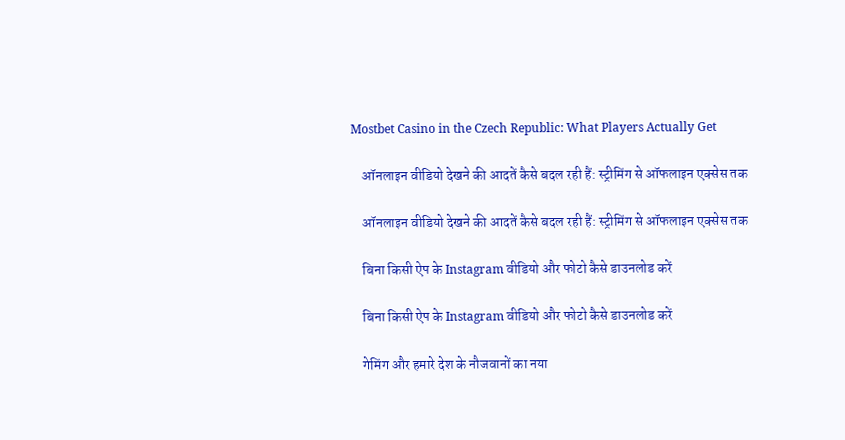Mostbet Casino in the Czech Republic: What Players Actually Get

    ऑनलाइन वीडियो देखने की आदतें कैसे बदल रही हैं: स्ट्रीमिंग से ऑफलाइन एक्सेस तक

    ऑनलाइन वीडियो देखने की आदतें कैसे बदल रही हैं: स्ट्रीमिंग से ऑफलाइन एक्सेस तक

    बिना किसी ऐप के Instagram वीडियो और फोटो कैसे डाउनलोड करें

    बिना किसी ऐप के Instagram वीडियो और फोटो कैसे डाउनलोड करें

    गेमिंग और हमारे देश के नौजवानों का नया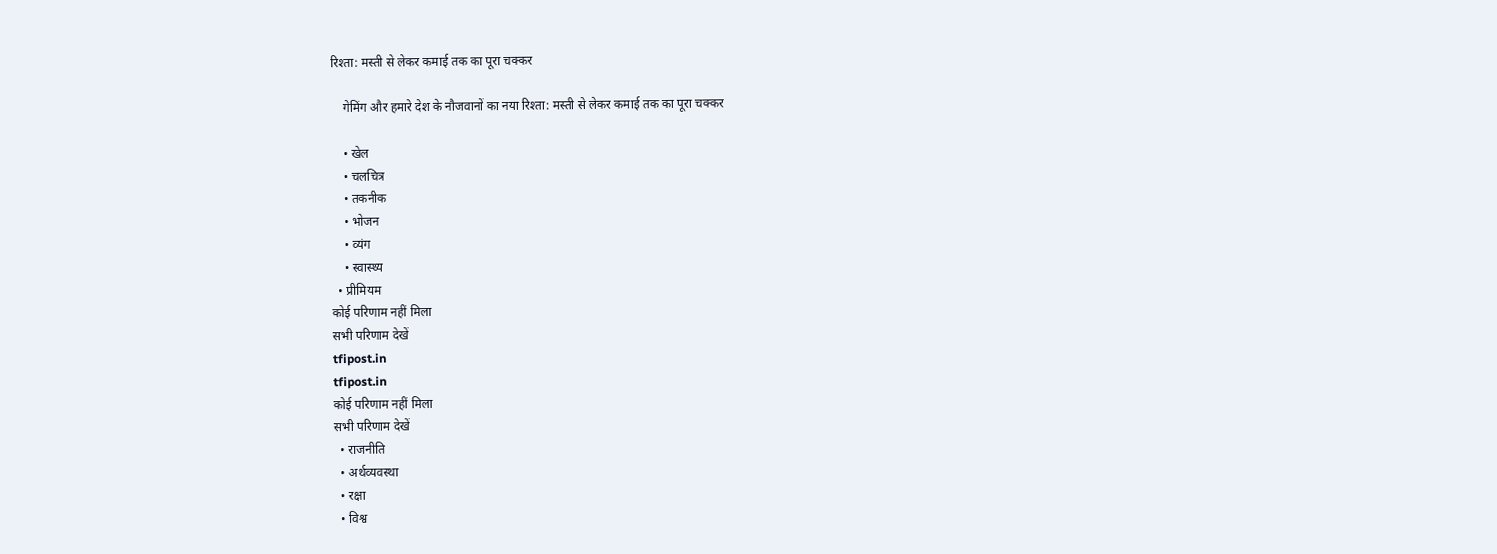रिश्ता: मस्ती से लेकर कमाई तक का पूरा चक्कर

    गेमिंग और हमारे देश के नौजवानों का नया रिश्ता: मस्ती से लेकर कमाई तक का पूरा चक्कर

    • खेल
    • चलचित्र
    • तकनीक
    • भोजन
    • व्यंग
    • स्वास्थ्य
  • प्रीमियम
कोई परिणाम नहीं मिला
सभी परिणाम देखें
tfipost.in
tfipost.in
कोई परिणाम नहीं मिला
सभी परिणाम देखें
  • राजनीति
  • अर्थव्यवस्था
  • रक्षा
  • विश्व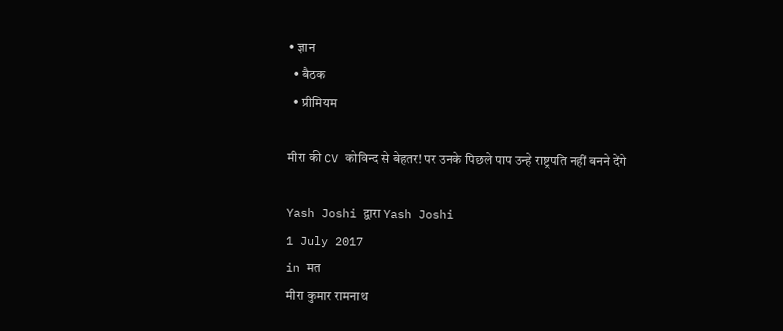• ज्ञान
  • बैठक
  • प्रीमियम

मीरा की CV कोविन्द से बेहतर! पर उनके पिछले पाप उन्हे राष्ट्रपति नहीं बनने देंगे

Yash Joshi द्वारा Yash Joshi
1 July 2017
in मत
मीरा कुमार रामनाथ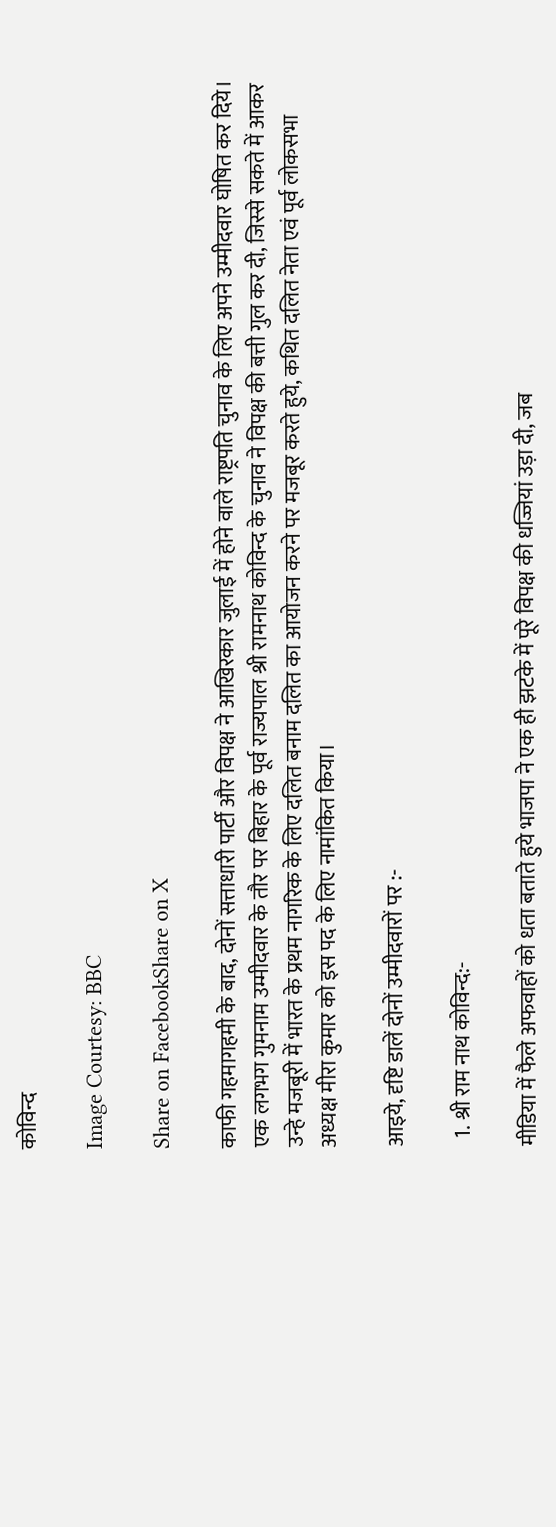कोविन्द

Image Courtesy: BBC

Share on FacebookShare on X

काफी गहमागहमी के बाद, दोनों सत्ताधारी पार्टी और विपक्ष ने आखिरकार जुलाई में होने वाले राष्ट्रपति चुनाव के लिए अपने उम्मीदवार घोषित कर दिये। एक लगभग गुमनाम उम्मीदवार के तौर पर बिहार के पूर्व राज्यपाल श्री रामनाथ कोविन्द के चुनाव ने विपक्ष की बत्ती गुल कर दी, जिस्से सकते में आकर उन्हे मजबूरी में भारत के प्रथम नागरिक के लिए दलित बनाम दलित का आयोजन करने पर मजबूर करते हुये, कथित दलित नेता एवं पूर्व लोकसभा अध्यक्ष मीरा कुमार को इस पद के लिए नामांकित किया।

आइये, दृष्टि डालें दोनों उम्मीदवारों पर :-

  1. श्री राम नाथ कोविन्द:-

मीडिया में फैले अफवाहों को धता बताते हुये भाजपा ने एक ही झटके में पूरे विपक्ष की धज्जियां उड़ा दी, जब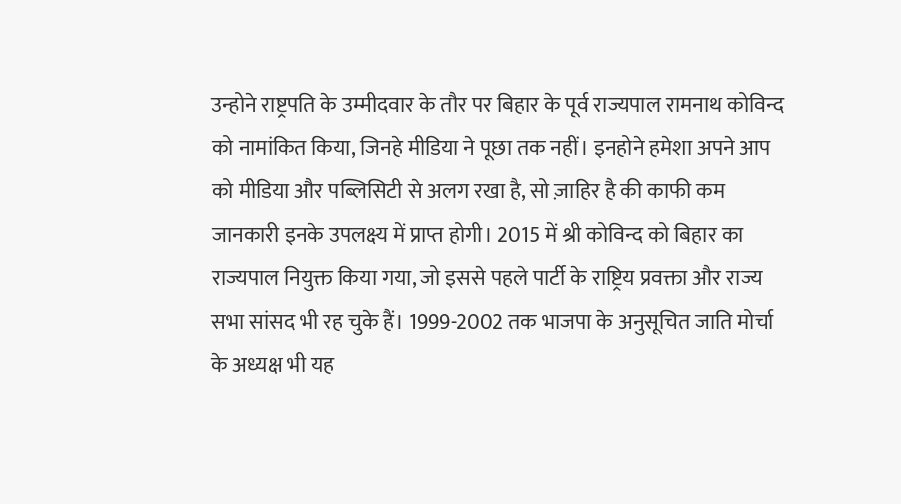उन्होने राष्ट्रपति के उम्मीदवार के तौर पर बिहार के पूर्व राज्यपाल रामनाथ कोविन्द को नामांकित किया, जिनहे मीडिया ने पूछा तक नहीं। इनहोने हमेशा अपने आप को मीडिया और पब्लिसिटी से अलग रखा है, सो ज़ाहिर है की काफी कम जानकारी इनके उपलक्ष्य में प्राप्त होगी। 2015 में श्री कोविन्द को बिहार का राज्यपाल नियुक्त किया गया, जो इससे पहले पार्टी के राष्ट्रिय प्रवक्ता और राज्य सभा सांसद भी रह चुके हैं। 1999-2002 तक भाजपा के अनुसूचित जाति मोर्चा के अध्यक्ष भी यह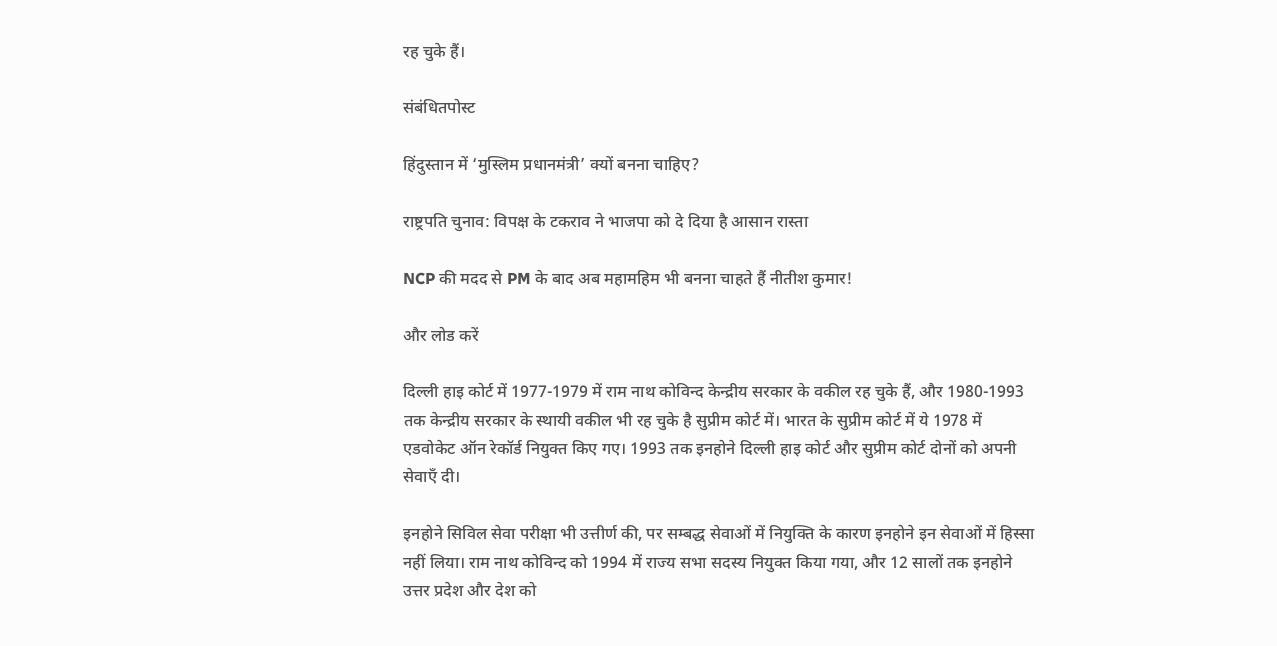रह चुके हैं।

संबंधितपोस्ट

हिंदुस्तान में ‘मुस्लिम प्रधानमंत्री’ क्यों बनना चाहिए?

राष्ट्रपति चुनाव: विपक्ष के टकराव ने भाजपा को दे दिया है आसान रास्ता

NCP की मदद से PM के बाद अब महामहिम भी बनना चाहते हैं नीतीश कुमार!

और लोड करें

दिल्ली हाइ कोर्ट में 1977-1979 में राम नाथ कोविन्द केन्द्रीय सरकार के वकील रह चुके हैं, और 1980-1993 तक केन्द्रीय सरकार के स्थायी वकील भी रह चुके है सुप्रीम कोर्ट में। भारत के सुप्रीम कोर्ट में ये 1978 में एडवोकेट ऑन रेकॉर्ड नियुक्त किए गए। 1993 तक इनहोने दिल्ली हाइ कोर्ट और सुप्रीम कोर्ट दोनों को अपनी सेवाएँ दी।

इनहोने सिविल सेवा परीक्षा भी उत्तीर्ण की, पर सम्बद्ध सेवाओं में नियुक्ति के कारण इनहोने इन सेवाओं में हिस्सा नहीं लिया। राम नाथ कोविन्द को 1994 में राज्य सभा सदस्य नियुक्त किया गया, और 12 सालों तक इनहोने उत्तर प्रदेश और देश को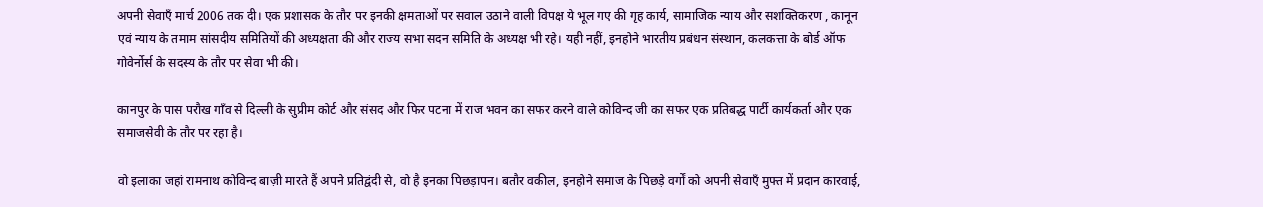अपनी सेवाएँ मार्च 2006 तक दी। एक प्रशासक के तौर पर इनकी क्षमताओं पर सवाल उठाने वाली विपक्ष ये भूल गए की गृह कार्य, सामाजिक न्याय और सशक्तिकरण , कानून एवं न्याय के तमाम सांसदीय समितियों की अध्यक्षता की और राज्य सभा सदन समिति के अध्यक्ष भी रहे। यही नहीं, इनहोने भारतीय प्रबंधन संस्थान, कलकत्ता के बोर्ड ऑफ गोवेर्नोर्स के सदस्य के तौर पर सेवा भी की।

कानपुर के पास परौख गाँव से दिल्ली के सुप्रीम कोर्ट और संसद और फिर पटना में राज भवन का सफर करने वाले कोविन्द जी का सफर एक प्रतिबद्ध पार्टी कार्यकर्ता और एक समाजसेवी के तौर पर रहा है।

वो इलाका जहां रामनाथ कोविन्द बाज़ी मारते हैं अपने प्रतिद्वंदी से, वो है इनका पिछड़ापन। बतौर वकील, इनहोने समाज के पिछड़े वर्गों को अपनी सेवाएँ मुफ्त में प्रदान कारवाई,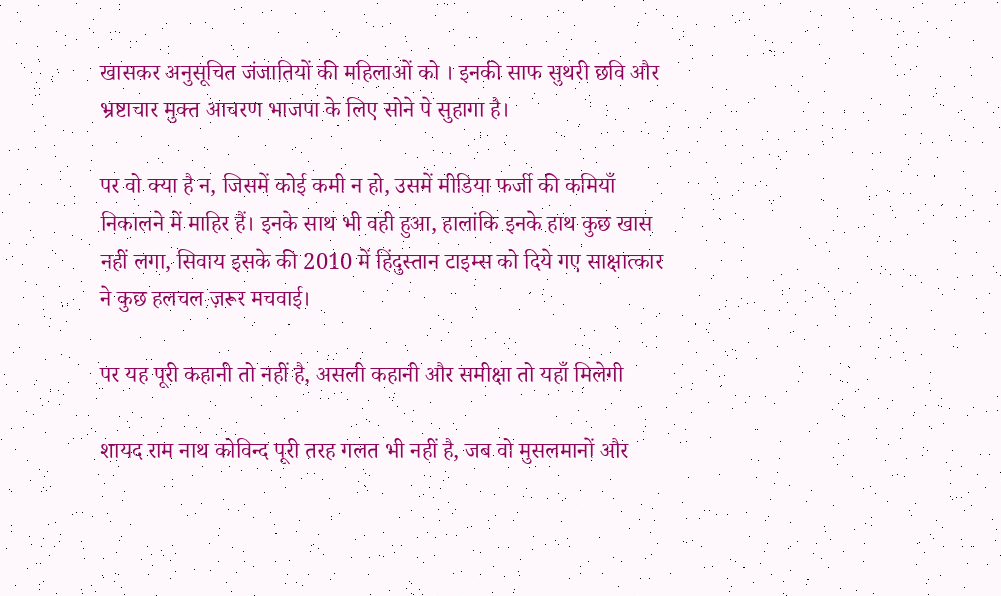खासकर अनुसूचित जंजातियों की महिलाओं को । इनकी साफ सुथरी छवि और भ्रष्टाचार मुक्त आचरण भाजपा के लिए सोने पे सुहागा है।

पर वो क्या है न, जिसमें कोई कमी न हो, उसमें मीडिया फर्जी की कमियाँ निकालने में माहिर हैं। इनके साथ भी वही हुआ, हालांकि इनके हाथ कुछ खास नहीं लगा, सिवाय इसके की 2010 में हिंदुस्तान टाइम्स को दिये गए साक्षात्कार ने कुछ हलचल ज़रूर मचवाई।

पर यह पूरी कहानी तो नहीं है, असली कहानी और समीक्षा तो यहाँ मिलेगी

शायद राम नाथ कोविन्द पूरी तरह गलत भी नहीं है, जब वो मुसलमानों और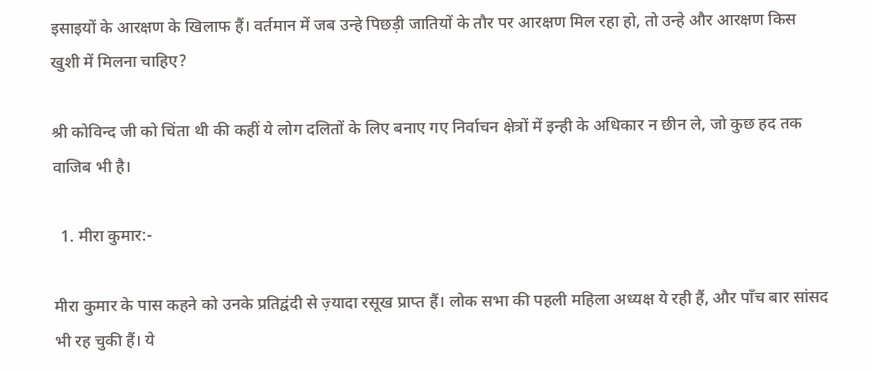इसाइयों के आरक्षण के खिलाफ हैं। वर्तमान में जब उन्हे पिछड़ी जातियों के तौर पर आरक्षण मिल रहा हो, तो उन्हे और आरक्षण किस खुशी में मिलना चाहिए?

श्री कोविन्द जी को चिंता थी की कहीं ये लोग दलितों के लिए बनाए गए निर्वाचन क्षेत्रों में इन्ही के अधिकार न छीन ले, जो कुछ हद तक वाजिब भी है।

  1. मीरा कुमार:-

मीरा कुमार के पास कहने को उनके प्रतिद्वंदी से ज़्यादा रसूख प्राप्त हैं। लोक सभा की पहली महिला अध्यक्ष ये रही हैं, और पाँच बार सांसद भी रह चुकी हैं। ये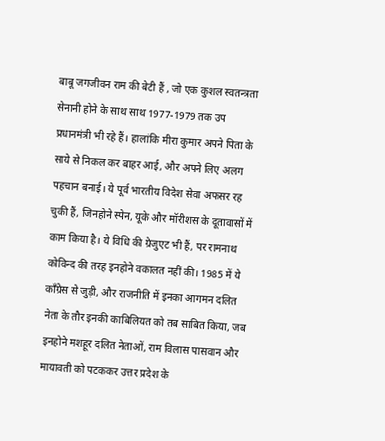बाबू जगजीवन राम की बेटी हैं , जो एक कुशल स्वतन्त्रता सेनानी होने के साथ साथ 1977-1979 तक उप प्रधानमंत्री भी रहे हैं। हालांकि मीरा कुमार अपने पिता के साये से निकल कर बाहर आई, और अपने लिए अलग पहचान बनाई। ये पूर्व भारतीय विदेश सेवा अफसर रह चुकी हैं, जिनहोने स्पेन, यूके और मॉरीशस के दूतावासों में काम किया है। ये विधि की ग्रेजुएट भी हैं, पर रामनाथ कोविन्द की तरह इनहोने वकालत नहीं की। 1985 में ये काँग्रेस से जुड़ी, और राजनीति में इनका आगमन दलित नेता के तौर इनकी काबिलियत को तब साबित किया, जब इनहोने मशहूर दलित नेताओं, राम विलास पासवान और मायावती को पटककर उत्तर प्रदेश के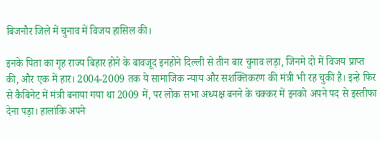बिजनौर जिले में चुनाव में विजय हासिल की।

इनके पिता का गृह राज्य बिहार होने के बावजूद इनहोने दिल्ली से तीन बार चुनाव लड़ा, जिनमे दो में विजय प्राप्त की, और एक में हार। 2004-2009 तक ये सामाजिक न्याय और सशक्तिकरण की मंत्री भी रह चुकी है। इन्हे फिर से कैबिनेट में मंत्री बनाया गया था 2009 में, पर लोक सभा अध्यक्ष बनने के चक्कर में इनको अपने पद से इस्तीफा देना पड़ा। हालांकि अपने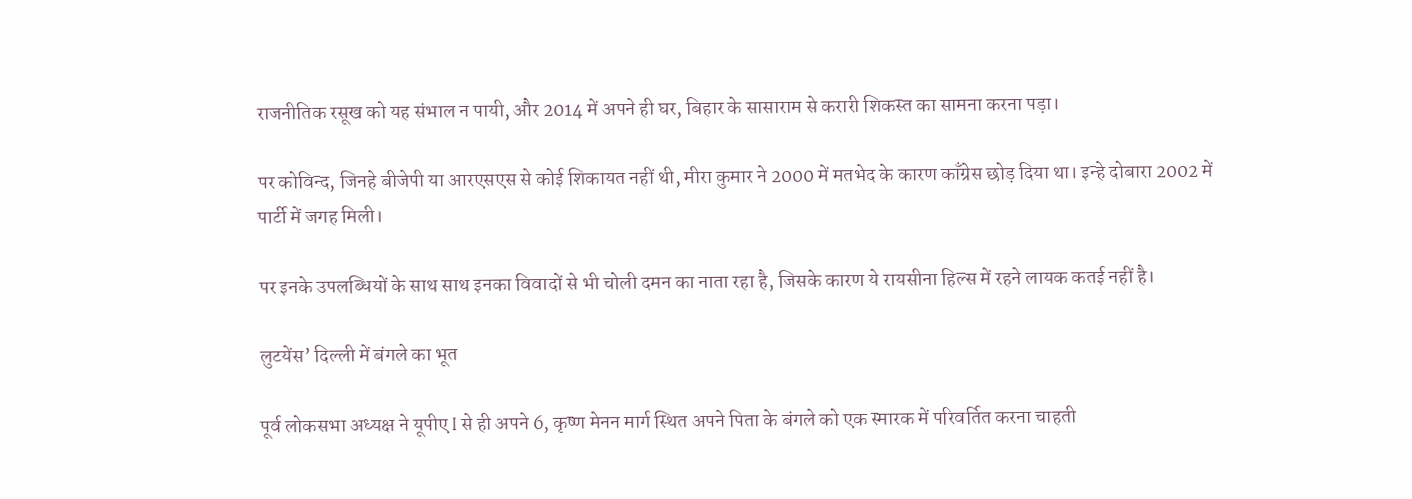राजनीतिक रसूख को यह संभाल न पायी, और 2014 में अपने ही घर, बिहार के सासाराम से करारी शिकस्त का सामना करना पड़ा।

पर कोविन्द, जिनहे बीजेपी या आरएसएस से कोई शिकायत नहीं थी, मीरा कुमार ने 2000 में मतभेद के कारण काँग्रेस छोड़ दिया था। इन्हे दोबारा 2002 में पार्टी में जगह मिली।

पर इनके उपलब्धियों के साथ साथ इनका विवादों से भी चोली दमन का नाता रहा है, जिसके कारण ये रायसीना हिल्स में रहने लायक कतई नहीं है।

लुटयेंस’ दिल्ली में बंगले का भूत

पूर्व लोकसभा अध्यक्ष ने यूपीए I से ही अपने 6, कृष्ण मेनन मार्ग स्थित अपने पिता के बंगले को एक स्मारक में परिवर्तित करना चाहती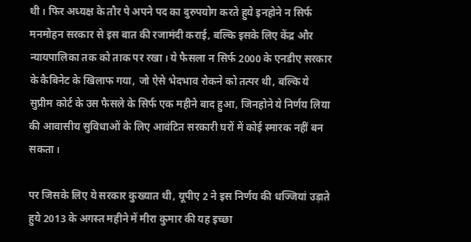थी। फिर अध्यक्ष के तौर पे अपने पद का दुरुपयोग करते हुये इनहोने न सिर्फ मनमोहन सरकार से इस बात की रजामंदी कराई, बल्कि इसके लिए केंद्र और न्यायपालिका तक को ताक पर रखा। ये फैसला न सिर्फ 2000 के एनडीए सरकार के कैबिनेट के खिलाफ गया, जो ऐसे भेदभाव रोकने को तत्पर थी, बल्कि ये सुप्रीम कोर्ट के उस फैसले के सिर्फ एक महीने बाद हुआ, जिनहोने ये निर्णय लिया की आवासीय सुविधाओं के लिए आवंटित सरकारी घरों में कोई स्मारक नहीं बन सकता।

पर जिसके लिए ये सरकार कुख्यात थी, यूपीए 2 ने इस निर्णय की धज्जियां उड़ाते हुये 2013 के अगस्त महीने में मीरा कुमार की यह इच्छा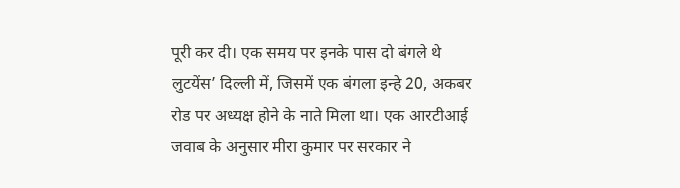पूरी कर दी। एक समय पर इनके पास दो बंगले थे लुटयेंस’ दिल्ली में, जिसमें एक बंगला इन्हे 20, अकबर रोड पर अध्यक्ष होने के नाते मिला था। एक आरटीआई जवाब के अनुसार मीरा कुमार पर सरकार ने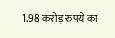1.98 करोड़ रुपये का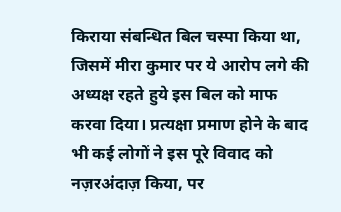किराया संबन्धित बिल चस्पा किया था, जिसमें मीरा कुमार पर ये आरोप लगे की अध्यक्ष रहते हुये इस बिल को माफ करवा दिया। प्रत्यक्षा प्रमाण होने के बाद भी कई लोगों ने इस पूरे विवाद को नज़रअंदाज़ किया, पर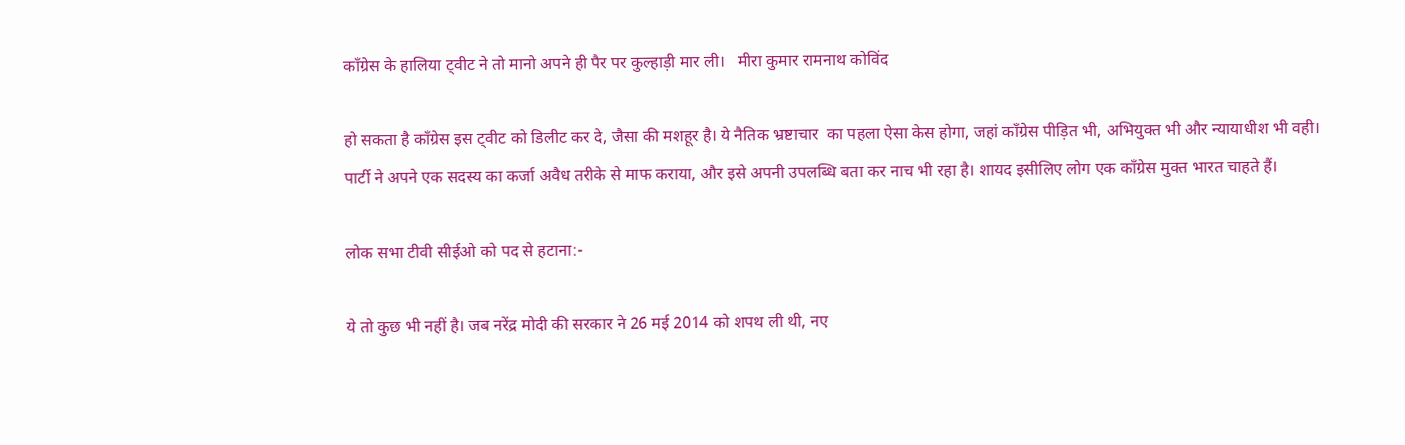काँग्रेस के हालिया ट्वीट ने तो मानो अपने ही पैर पर कुल्हाड़ी मार ली।   मीरा कुमार रामनाथ कोविंद

हो सकता है काँग्रेस इस ट्वीट को डिलीट कर दे, जैसा की मशहूर है। ये नैतिक भ्रष्टाचार  का पहला ऐसा केस होगा, जहां काँग्रेस पीड़ित भी, अभियुक्त भी और न्यायाधीश भी वही। पार्टी ने अपने एक सदस्य का कर्जा अवैध तरीके से माफ कराया, और इसे अपनी उपलब्धि बता कर नाच भी रहा है। शायद इसीलिए लोग एक काँग्रेस मुक्त भारत चाहते हैं।

लोक सभा टीवी सीईओ को पद से हटाना:-

ये तो कुछ भी नहीं है। जब नरेंद्र मोदी की सरकार ने 26 मई 2014 को शपथ ली थी, नए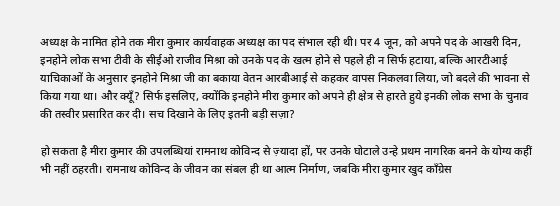अध्यक्ष के नामित होने तक मीरा कुमार कार्यवाहक अध्यक्ष का पद संभाल रही थी। पर 4 जून, को अपने पद के आखरी दिन, इनहोने लोक सभा टीवी के सीईओ राजीव मिश्रा को उनके पद के खत्म होने से पहले ही न सिर्फ हटाया, बल्कि आरटीआई याचिकाओं के अनुसार इनहोने मिश्रा जी का बकाया वेतन आरबीआई से कहकर वापस निकलवा लिया, जो बदले की भावना से किया गया था। और क्यूँ? सिर्फ इसलिए, क्योंकि इनहोने मीरा कुमार को अपने ही क्षेत्र से हारते हुये इनकी लोक सभा के चुनाव की तस्वीर प्रसारित कर दी। सच दिखाने के लिए इतनी बड़ी सज़ा?

हो सकता है मीरा कुमार की उपलब्धियां रामनाथ कोविन्द से ज़्यादा हों, पर उनके घोटाले उन्हे प्रथम नागरिक बनने के योग्य कहीं भी नहीं ठहरती। रामनाथ कोविन्द के जीवन का संबल ही था आत्म निर्माण, जबकि मीरा कुमार खुद काँग्रेस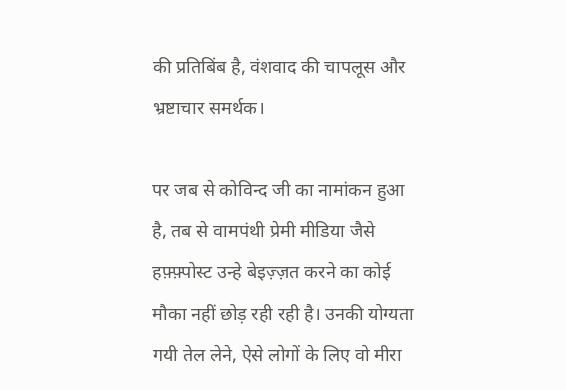की प्रतिबिंब है, वंशवाद की चापलूस और भ्रष्टाचार समर्थक।

पर जब से कोविन्द जी का नामांकन हुआ है, तब से वामपंथी प्रेमी मीडिया जैसे हफ़्फ़्पोस्ट उन्हे बेइज़्ज़त करने का कोई मौका नहीं छोड़ रही रही है। उनकी योग्यता गयी तेल लेने, ऐसे लोगों के लिए वो मीरा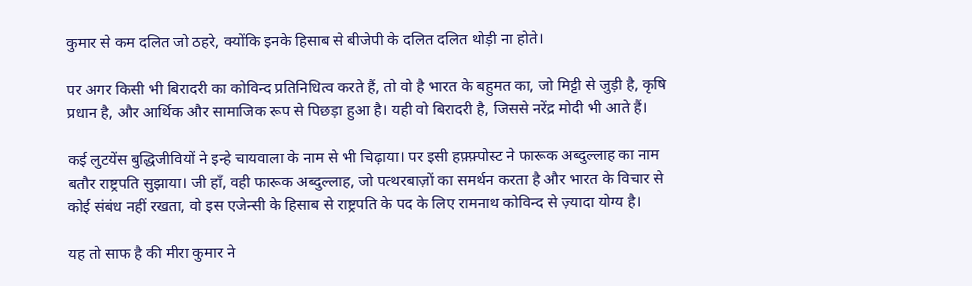कुमार से कम दलित जो ठहरे, क्योंकि इनके हिसाब से बीजेपी के दलित दलित थोड़ी ना होते।

पर अगर किसी भी बिरादरी का कोविन्द प्रतिनिधित्व करते हैं, तो वो है भारत के बहुमत का, जो मिट्टी से जुड़ी है, कृषि प्रधान है, और आर्थिक और सामाजिक रूप से पिछड़ा हुआ है। यही वो बिरादरी है, जिससे नरेंद्र मोदी भी आते हैं।

कई लुटयेंस बुद्धिजीवियों ने इन्हे चायवाला के नाम से भी चिढ़ाया। पर इसी हफ़्फ़्पोस्ट ने फारूक अब्दुल्लाह का नाम बतौर राष्ट्रपति सुझाया। जी हाँ, वही फारूक अब्दुल्लाह, जो पत्थरबाज़ों का समर्थन करता है और भारत के विचार से कोई संबंध नहीं रखता, वो इस एजेन्सी के हिसाब से राष्ट्रपति के पद के लिए रामनाथ कोविन्द से ज़्यादा योग्य है।

यह तो साफ है की मीरा कुमार ने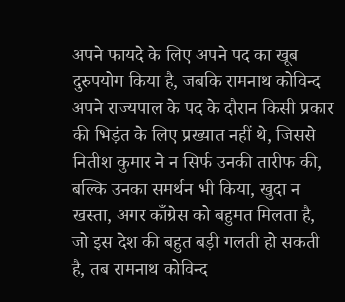अपने फायदे के लिए अपने पद का खूब दुरुपयोग किया है, जबकि रामनाथ कोविन्द अपने राज्यपाल के पद के दौरान किसी प्रकार की भिड़ंत के लिए प्रख्यात नहीं थे, जिससे नितीश कुमार ने न सिर्फ उनकी तारीफ की, बल्कि उनका समर्थन भी किया, खुदा न खस्ता, अगर काँग्रेस को बहुमत मिलता है, जो इस देश की बहुत बड़ी गलती हो सकती है, तब रामनाथ कोविन्द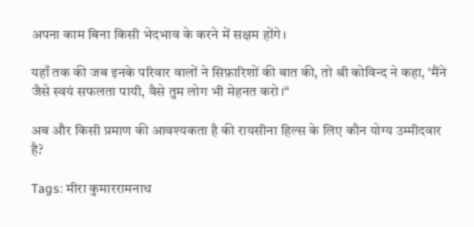अपना काम बिना किसी भेदभाव के करने में सक्षम होंगे।

यहाँ तक की जब इनके परिवार वालों ने सिफ़ारिशों की बात की, तो श्री कोविन्द ने कहा, ‘मैंने जैसे स्वयं सफलता पायी, वैसे तुम लोग भी मेहनत करो।“

अब और किसी प्रमाण की आवश्यकता है की रायसीना हिल्स के लिए कौन योग्य उम्मीदवार है?

Tags: मीरा कुमाररामनाथ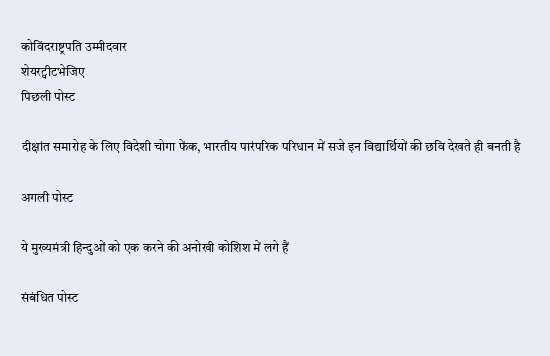कोविंदराष्ट्रपति उम्मीदवार
शेयरट्वीटभेजिए
पिछली पोस्ट

दीक्षांत समारोह के लिए विदेशी चोगा फेंक, भारतीय पारंपरिक परिधान में सजे इन विद्यार्थियों की छवि देखते ही बनती है

अगली पोस्ट

ये मुख्यमंत्री हिन्दुओं को एक करने की अनोखी कोशिश में लगे हैं

संबंधित पोस्ट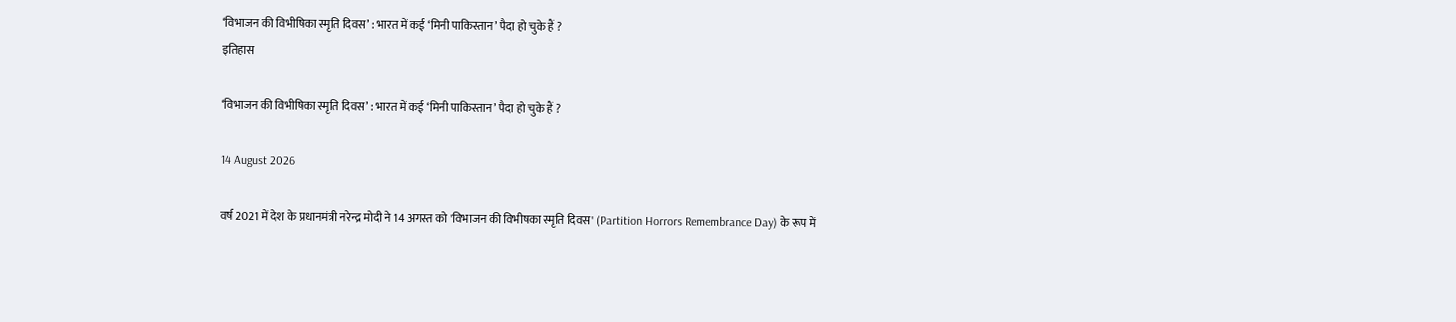‘विभाजन की विभीषिका स्मृति दिवस’ : भारत में कई ‘मिनी पाकिस्तान’ पैदा हो चुके हैं ?
इतिहास

‘विभाजन की विभीषिका स्मृति दिवस’ : भारत में कई ‘मिनी पाकिस्तान’ पैदा हो चुके हैं ?

14 August 2026

वर्ष 2021 में देश के प्रधानमंत्री नरेन्द्र मोदी ने 14 अगस्त को 'विभाजन की विभीषका स्मृति दिवस' (Partition Horrors Remembrance Day) के रूप में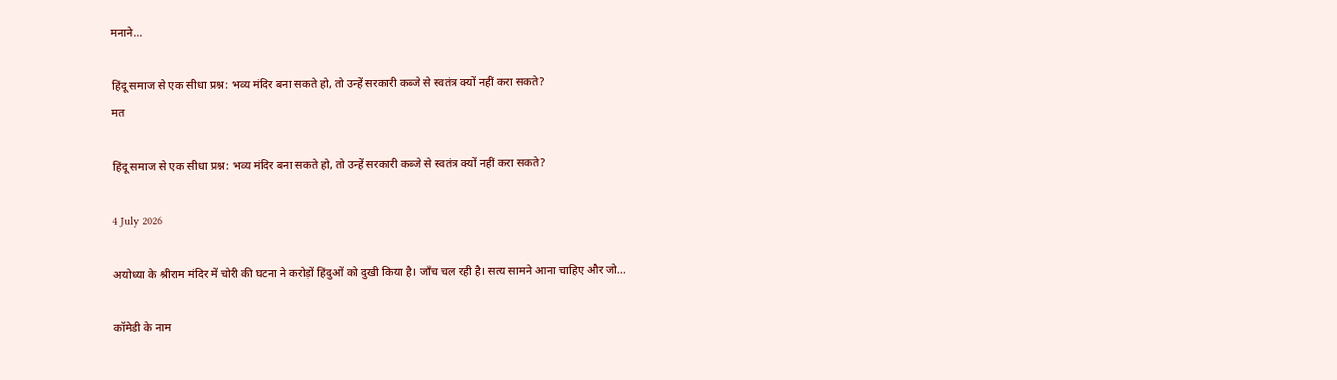मनाने...

हिंदू समाज से एक सीधा प्रश्न: भव्य मंदिर बना सकते हो, तो उन्हें सरकारी कब्जे से स्वतंत्र क्यों नहीं करा सकते?
मत

हिंदू समाज से एक सीधा प्रश्न: भव्य मंदिर बना सकते हो, तो उन्हें सरकारी कब्जे से स्वतंत्र क्यों नहीं करा सकते?

4 July 2026

अयोध्या के श्रीराम मंदिर में चोरी की घटना ने करोड़ों हिंदुओं को दुखी किया है। जाँच चल रही है। सत्य सामने आना चाहिए और जो...

कॉमेडी के नाम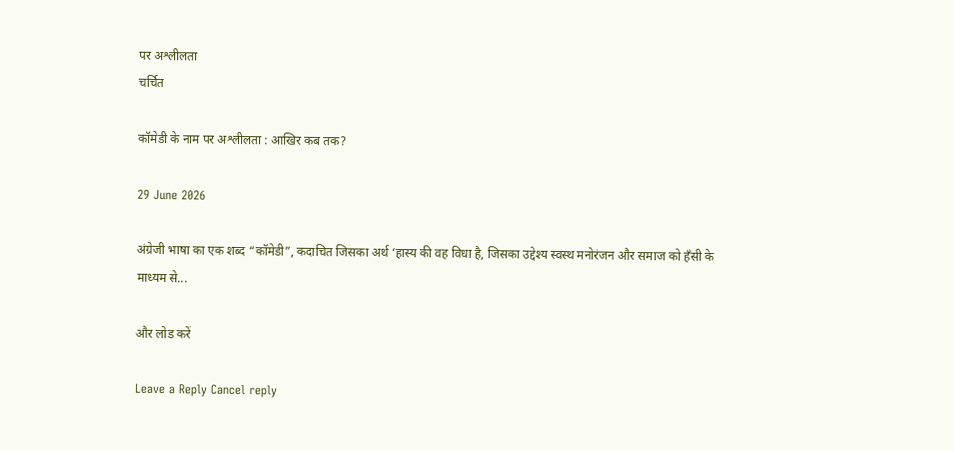पर अश्लीलता
चर्चित

कॉमेडी के नाम पर अश्लीलता : आखिर कब तक?

29 June 2026

अंग्रेजी भाषा का एक शब्द “कॉमेडी”, कदाचित जिसका अर्थ ‘हास्य की वह विधा है, जिसका उद्देश्य स्वस्थ मनोरंजन और समाज को हँसी के माध्यम से...

और लोड करें

Leave a Reply Cancel reply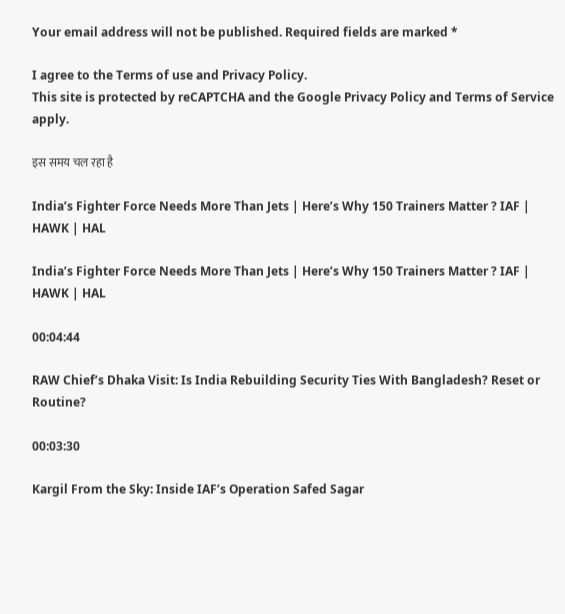Your email address will not be published. Required fields are marked *

I agree to the Terms of use and Privacy Policy.
This site is protected by reCAPTCHA and the Google Privacy Policy and Terms of Service apply.

इस समय चल रहा है

India’s Fighter Force Needs More Than Jets | Here’s Why 150 Trainers Matter ? IAF | HAWK | HAL

India’s Fighter Force Needs More Than Jets | Here’s Why 150 Trainers Matter ? IAF | HAWK | HAL

00:04:44

RAW Chief’s Dhaka Visit: Is India Rebuilding Security Ties With Bangladesh? Reset or Routine?

00:03:30

Kargil From the Sky: Inside IAF’s Operation Safed Sagar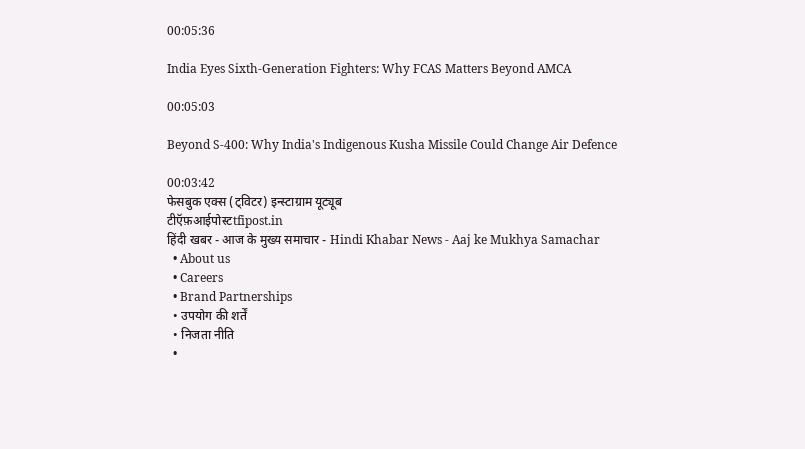00:05:36

India Eyes Sixth-Generation Fighters: Why FCAS Matters Beyond AMCA

00:05:03

Beyond S-400: Why India's Indigenous Kusha Missile Could Change Air Defence

00:03:42
फेसबुक एक्स (ट्विटर) इन्स्टाग्राम यूट्यूब
टीऍफ़आईपोस्टtfipost.in
हिंदी खबर - आज के मुख्य समाचार - Hindi Khabar News - Aaj ke Mukhya Samachar
  • About us
  • Careers
  • Brand Partnerships
  • उपयोग की शर्तें
  • निजता नीति
  •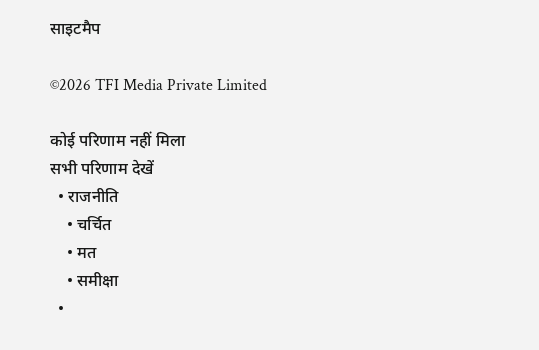साइटमैप

©2026 TFI Media Private Limited

कोई परिणाम नहीं मिला
सभी परिणाम देखें
  • राजनीति
    • चर्चित
    • मत
    • समीक्षा
  •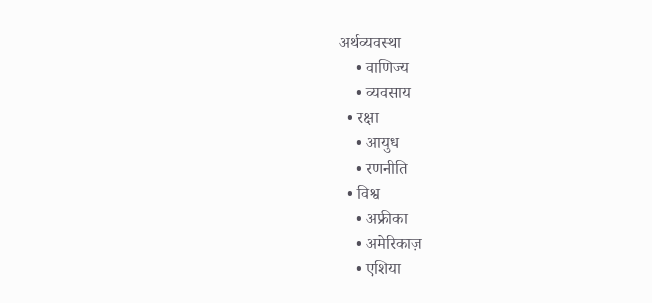अर्थव्यवस्था
    • वाणिज्य
    • व्यवसाय
  • रक्षा
    • आयुध
    • रणनीति
  • विश्व
    • अफ्रीका
    • अमेरिकाज़
    • एशिया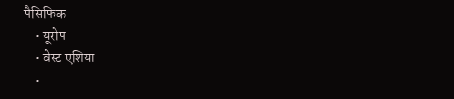पैसिफिक
    • यूरोप
    • वेस्ट एशिया
    •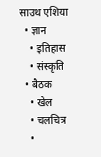साउथ एशिया
  • ज्ञान
    • इतिहास
    • संस्कृति
  • बैठक
    • खेल
    • चलचित्र
    •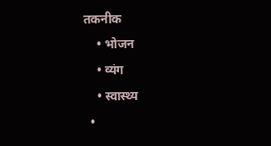तकनीक
    • भोजन
    • व्यंग
    • स्वास्थ्य
  •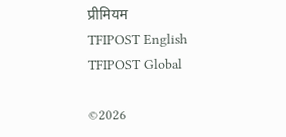प्रीमियम
TFIPOST English
TFIPOST Global

©2026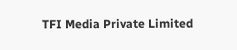TFI Media Private Limited